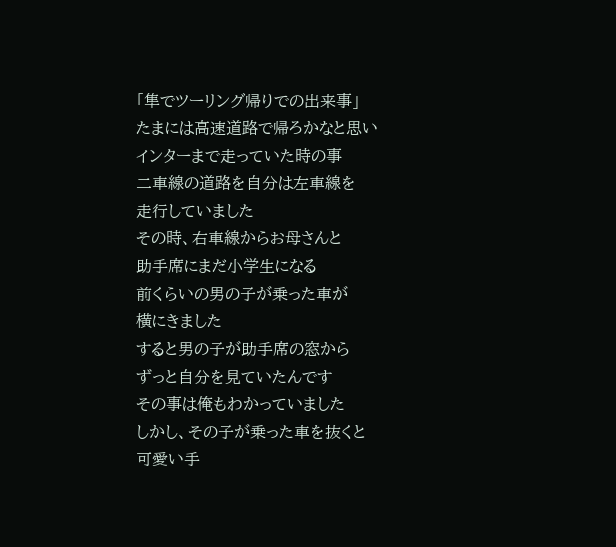「隼でツーリング帰りでの出来事」
たまには高速道路で帰ろかなと思い
インターまで走っていた時の事
二車線の道路を自分は左車線を
走行していました
その時、右車線からお母さんと
助手席にまだ小学生になる
前くらいの男の子が乗った車が
横にきました
すると男の子が助手席の窓から
ずっと自分を見ていたんです
その事は俺もわかっていました
しかし、その子が乗った車を抜くと
可愛い手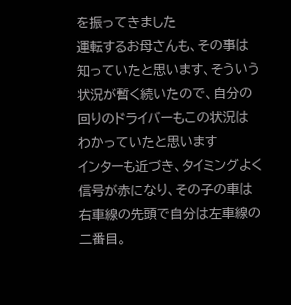を振ってきました
運転するお母さんも、その事は
知っていたと思います、そういう
状況が暫く続いたので、自分の
回りのドライバーもこの状況は
わかっていたと思います
インターも近づき、タイミングよく
信号が赤になり、その子の車は
右車線の先頭で自分は左車線の
二番目。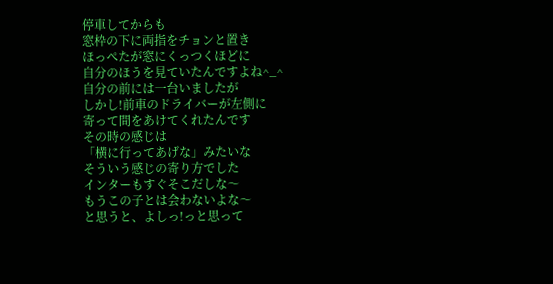停車してからも
窓枠の下に両指をチョンと置き
ほっぺたが窓にくっつくほどに
自分のほうを見ていたんですよね^_^
自分の前には一台いましたが
しかし!前車のドライバーが左側に
寄って間をあけてくれたんです
その時の感じは
「横に行ってあげな」みたいな
そういう感じの寄り方でした
インターもすぐそこだしな〜
もうこの子とは会わないよな〜
と思うと、よしっ!っと思って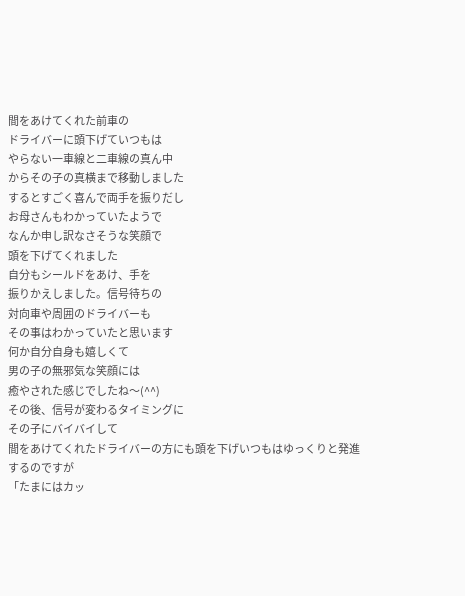間をあけてくれた前車の
ドライバーに頭下げていつもは
やらない一車線と二車線の真ん中
からその子の真横まで移動しました
するとすごく喜んで両手を振りだし
お母さんもわかっていたようで
なんか申し訳なさそうな笑顔で
頭を下げてくれました
自分もシールドをあけ、手を
振りかえしました。信号待ちの
対向車や周囲のドライバーも
その事はわかっていたと思います
何か自分自身も嬉しくて
男の子の無邪気な笑顔には
癒やされた感じでしたね〜(^^)
その後、信号が変わるタイミングに
その子にバイバイして
間をあけてくれたドライバーの方にも頭を下げいつもはゆっくりと発進
するのですが
「たまにはカッ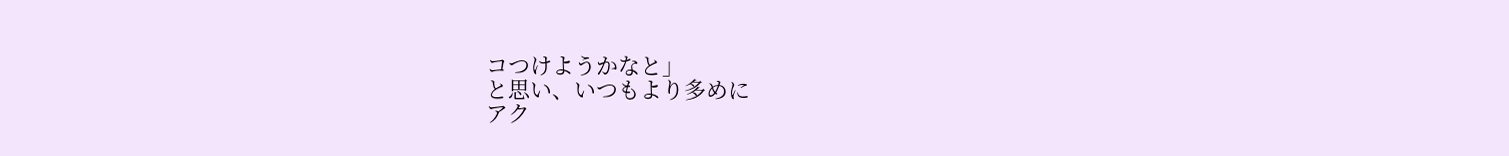コつけようかなと」
と思い、いつもより多めに
アク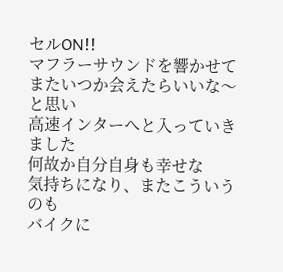セルON!!
マフラーサウンドを響かせて
またいつか会えたらいいな〜と思い
高速インターへと入っていきました
何故か自分自身も幸せな
気持ちになり、またこういうのも
バイクに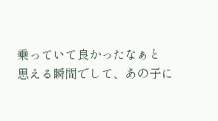乗っていて良かったなぁと
思える瞬間でして、あの子に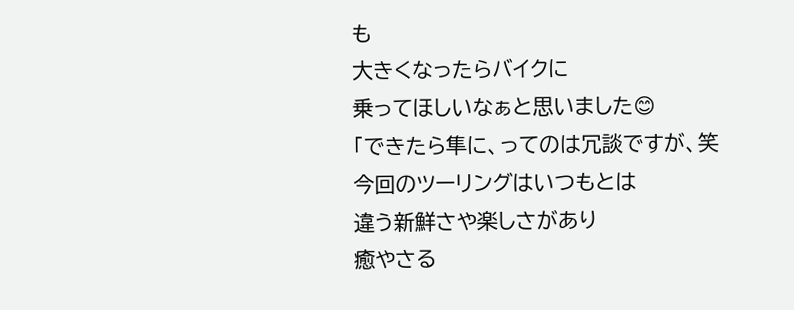も
大きくなったらバイクに
乗ってほしいなぁと思いました😊
「できたら隼に、ってのは冗談ですが、笑
今回のツーリングはいつもとは
違う新鮮さや楽しさがあり
癒やさる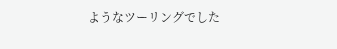ようなツーリングでした